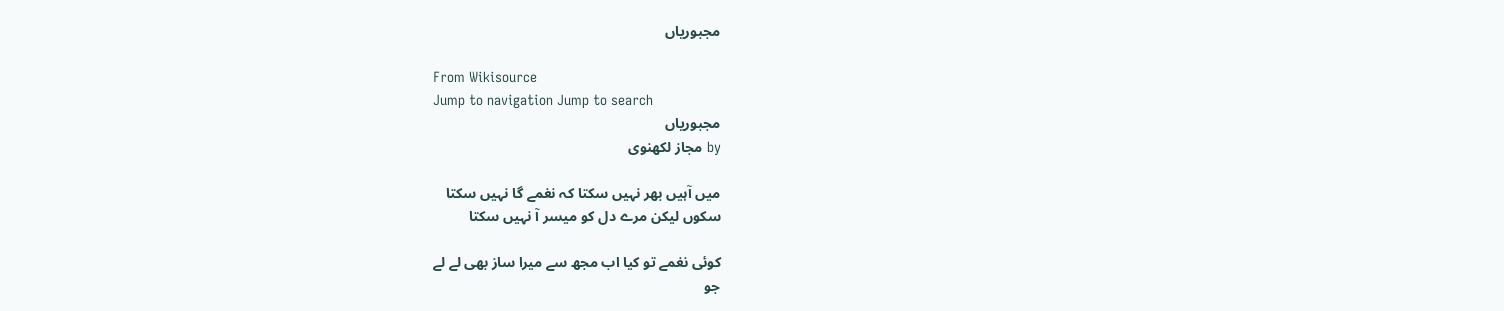مجبوریاں

From Wikisource
Jump to navigation Jump to search
مجبوریاں
by مجاز لکھنوی

میں آہیں بھر نہیں سکتا کہ نغمے گا نہیں سکتا
سکوں لیکن مرے دل کو میسر آ نہیں سکتا

کوئی نغمے تو کیا اب مجھ سے میرا ساز بھی لے لے
جو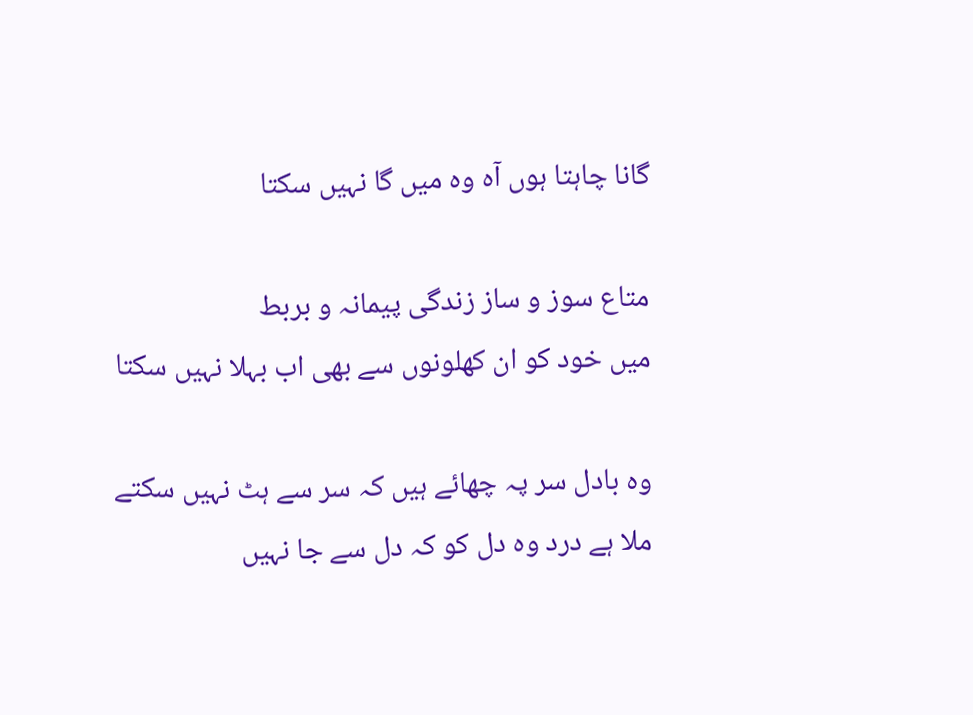گانا چاہتا ہوں آہ وہ میں گا نہیں سکتا

متاع سوز و ساز زندگی پیمانہ و بربط
میں خود کو ان کھلونوں سے بھی اب بہلا نہیں سکتا

وہ بادل سر پہ چھائے ہیں کہ سر سے ہٹ نہیں سکتے
ملا ہے درد وہ دل کو کہ دل سے جا نہیں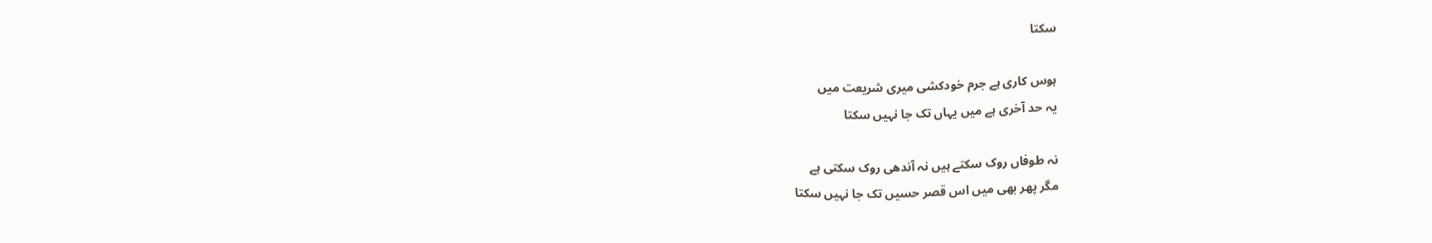سکتا

ہوس کاری ہے جرم خودکشی میری شریعت میں
یہ حد آخری ہے میں یہاں تک جا نہیں سکتا

نہ طوفاں روک سکتے ہیں نہ آندھی روک سکتی ہے
مگر پھر بھی میں اس قصر حسیں تک جا نہیں سکتا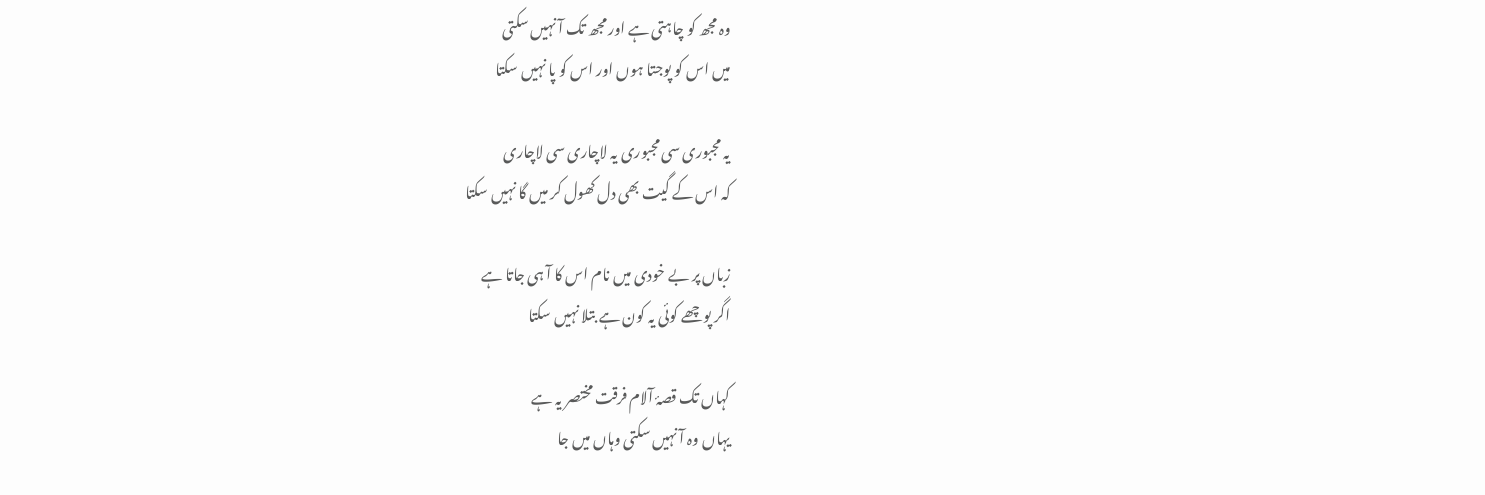وہ مجھ کو چاہتی ہے اور مجھ تک آ نہیں سکتی
میں اس کو پوجتا ہوں اور اس کو پا نہیں سکتا

یہ مجبوری سی مجبوری یہ لاچاری سی لاچاری
کہ اس کے گیت بھی دل کھول کر میں گا نہیں سکتا

زباں پر بے خودی میں نام اس کا آ ہی جاتا ہے
اگر پوچھے کوئی یہ کون ہے بتلا نہیں سکتا

کہاں تک قصۂ آلام فرقت مختصر یہ ہے
یہاں وہ آ نہیں سکتی وہاں میں جا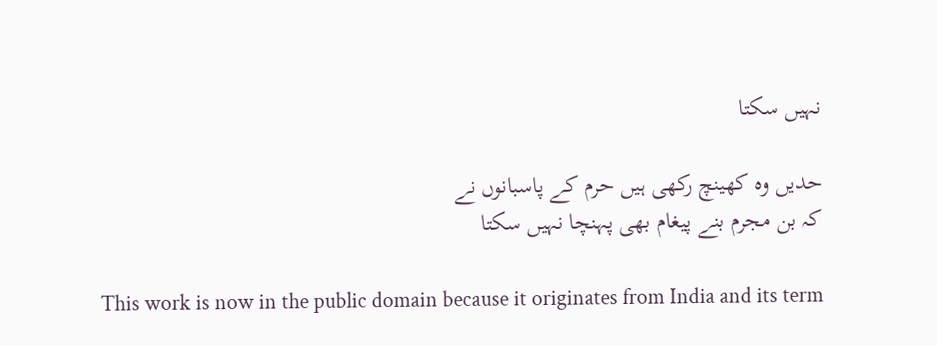نہیں سکتا

حدیں وہ کھینچ رکھی ہیں حرم کے پاسبانوں نے
کہ بن مجرم بنے پیغام بھی پہنچا نہیں سکتا

This work is now in the public domain because it originates from India and its term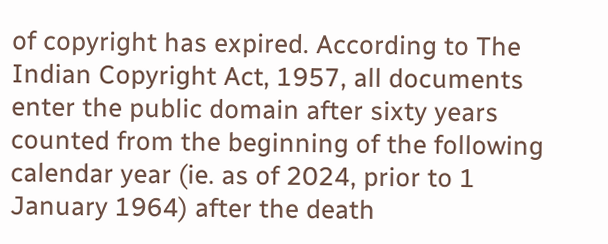of copyright has expired. According to The Indian Copyright Act, 1957, all documents enter the public domain after sixty years counted from the beginning of the following calendar year (ie. as of 2024, prior to 1 January 1964) after the death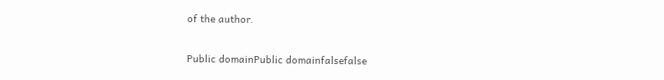of the author.

Public domainPublic domainfalsefalse